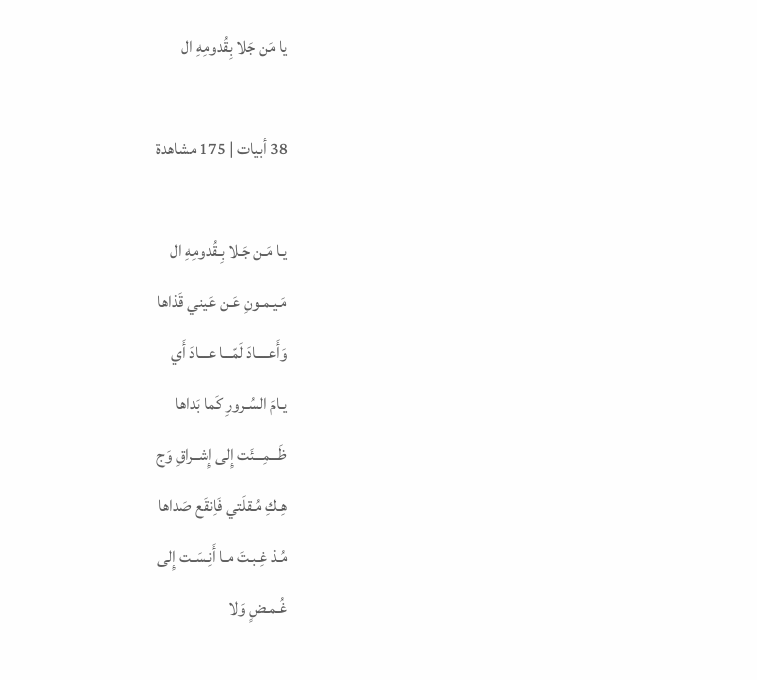يا مَن جَلا بِقُدومِهِ ال

38 أبيات | 175 مشاهدة

يـا مَـن جَـلا بِـقُدومِهِ ال
مَـيـمـونِ عَـن عَيني قَذاها
وَأَعــــادَ لَمّـــا عـــادَ أَي
يـامَ السُـرورِ كَما بَداها
ظَـــمِـــئَت إِلى إِشــراقِ وَج
هِـكِ مُـقلَتي فَاِنقَع صَداها
مُـذ غِـبـتَ مـا أَنِـسَـت إِلى
غُـمـضٍ وَلا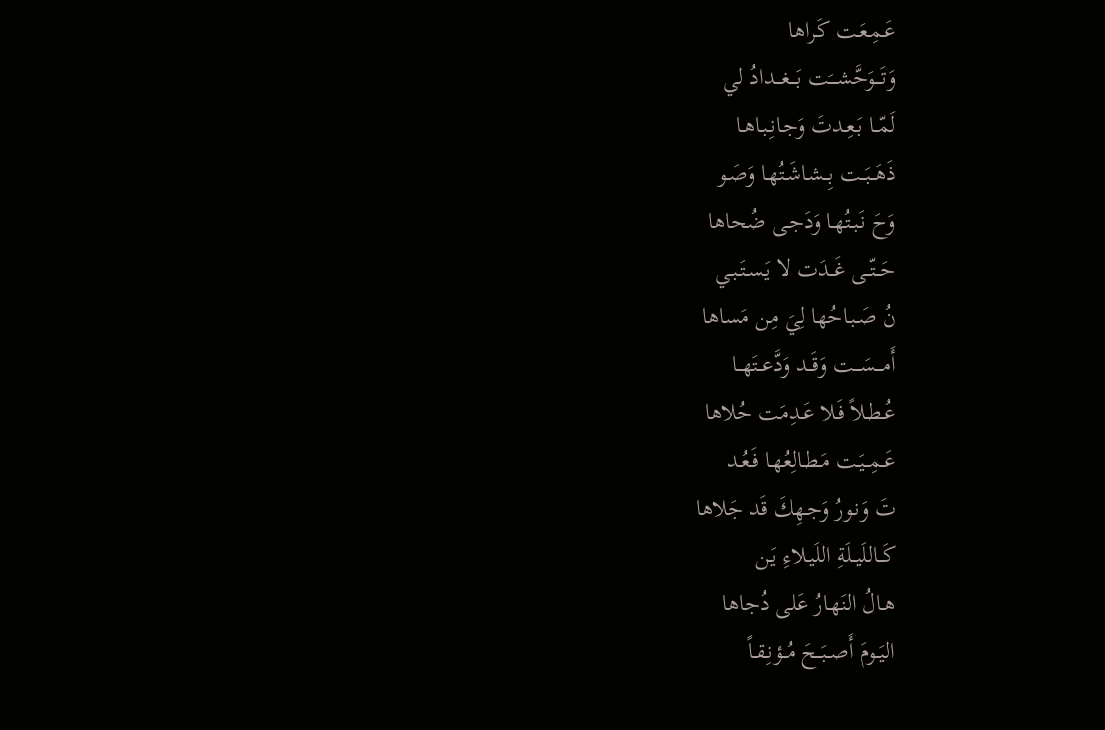عَـمِـعَـت كَـراها
وَتَـــوَحَّشـــَت بَـــغـــدادُ لي
لَمّــا بَـعِـدتَ وَجـانِـبـاهـا
ذَهَــبَــت بِــشـاشَـتُهـا وَصَـو
وَحَ نَـبـتُهـا وَدَجـى ضُحاها
حَــتّــى غَــدَت لا يَـسـتَـبـي
نُ صَـبـاحُها لِيَ مِن مَساها
أَمـــسَـــت وَقَــد وَدَّعــتَهــا
عُـطـلاً فَـلا عَـدِمَت حُلاها
عَــمِــيَـت مَـطـالِعُهـا فَـعُـد
تَ وَنـورُ وَجـهِكَ قَد جَلاها
كَــاللَيــلَةِ اللَيـلاءِ يَـن
هـالُ النَهـارُ عَلى دُجاها
اليَــومَ أَصــبَــحَ مُــؤنِـقـاً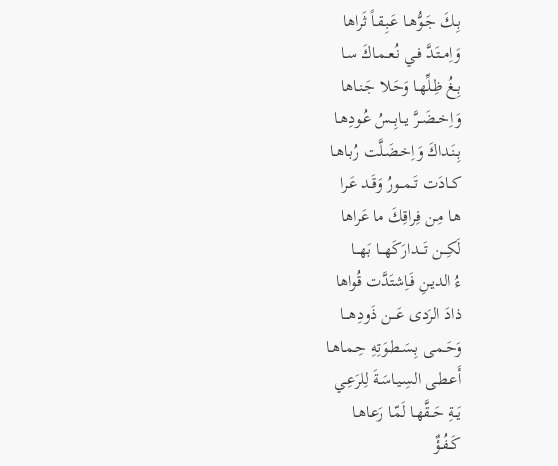بِـكَ جَـوُّهـا عَـبِـقـاً ثَراها
وَاِمــتَـدَّ فـي نُـعـمـاكَ سـا
بِـغُ ظِـلِّهـا وَحَـلا جَـنـاها
وَاِخــضَــرَّ يــابِــسُ عُـودِهـا
بِـنَـداكَ وَاِخـضَـلَّت رُبـاهـا
كــادَت تَــمــورُ وَقَـد عَـرا
هـا مِـن فِراقِكَ ما عَراها
لَكِـــن تَـــدارَكَهـــا بَهـــا
ءُ الديـنِ فَـاِشتَدَّت قُواها
ذادَ الرَدى عَـــن ذَودِهـــا
وَحَـمـى بِـسَـطـوَتِهِ حِـمـاهـا
أَعـطـى السِـيـاسَـةَ لِلرَعِـي
يَــةِ حَــقَّهـا لَمّـا رَعـاهـا
كَــفُـؤٌ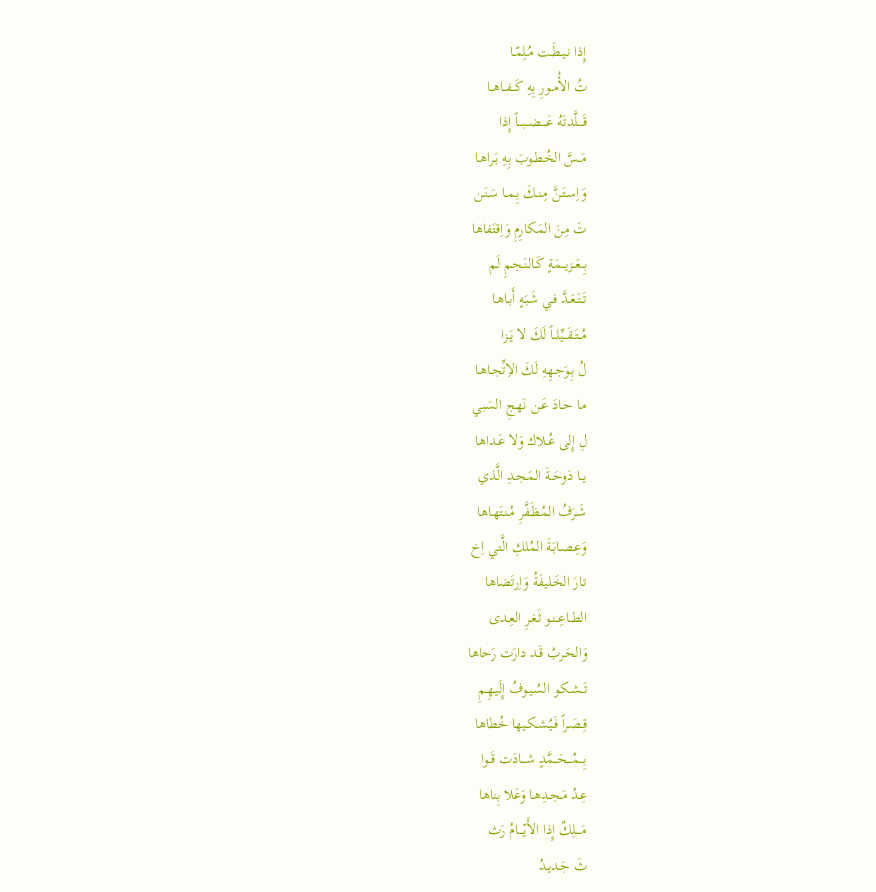إِذا نـيـطَـت مُـلِمّـا
تُ الأُمــورِ بِهِ كَــفــاهــا
قَــــلَّدتَهُ عَــــضـــبـــاً إِذا
مَــسَّ الخُـطـوبَ بِهِ بَـراهـا
وَاِسـتَـنَّ مِـنـكَ بِـمـا سَـنَـن
تَ مِنَ المَكارِمِ وَاِقتَفاها
بِــعَــزيــمَـةٍ كَـالنَـجـمِ لَم
تَــتَـعَـدَّ فـي شَـبَهٍ أَبـاهـا
مُــتَــقَــيِّلــاً لَكَ لا يَــزا
لُ بِـوَجـهِهِ لَكَ الاِتِّجـاهـا
مـا حـادَ عَـن نَهـجِ السَبي
لِ إِلى عُـلاك وَلا عَـداها
يــا دَوحَــةَ المَـجـدِ الَّذي
شَـرَفُ المُـظَـفَّرِ مُـنـتَهـاها
وَعِـصـابَةَ المُلكِ الَّتي اِخ
تـارَ الخَـليفَةُ وَاِرتَضاها
الطــاعِــنـو ثَـغـرِ العِـدى
وَالحَـربُ قَـد دارَت رَحاها
تَــشـكـو السُـيـوفُ إِلَيـهِـمِ
قِـصَـراً فَـيُـشـكـيها خُطاها
بِـــمُـــحَـــمَّدٍ شـــادَت قَــوا
عِـدُ مَـجـدِهـا وَعَلا بِناها
مَــــلِكٌ إِذا الأَيّــــامُ رَث
ثَ جَـديـدُ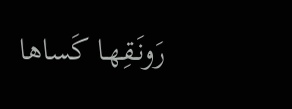رَونَـقِهـا كَساها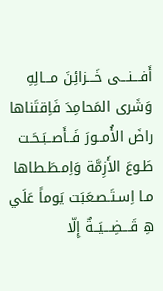أَفـــنـــى خَـــزائِنَ مـــالِهِ
وَشَرى المَحامِدَ فَاِقتَناها
راضَ الأُمــورَ فَــأَصــبَـحَـت
طَـوعَ الأَزِمَّة وَاِمـطَـطاها
مـا اِسـتَـصـعَبَت يَوماً عَلَي
هِ قَـــضِـــيَــةٌ إِلّا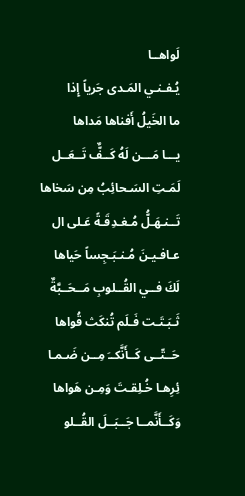لَواهــا
يُـفـنـي المَـدى جَرياً إِذا
ما الخَيلُ أَفناها مَداها
يـــا مَـــن لَهُ كَــفٌّ تَــعَــل
لَمَـتِ السَـحائِبُ مِن سَخاها
تَــنـهَـلُّ مُـغـدِقَـةً عَـلى ال
عـافـيـنَ مُـنـبَـجِساً حَياها
لَكَ فــي القُــلوبِ مَــحَــبَّةٌ
ثَـبَـتَـت فَـلَم تُنكَث قُواها
حَــتّــى كَــأَنَّكــَ مِــن ضَـمـا
ئِرِهـا خُـلِقـتَ وَمِـن هَواها
وَكَــأَنَّمــا جَــبَــلَ القُــلو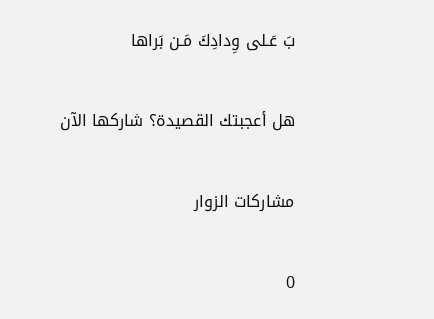بَ عَـلى وِدادِكَ مَـن بَراها

هل أعجبتك القصيدة؟ شاركها الآن

مشاركات الزوار

0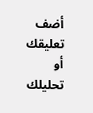أضف تعليقك أو تحليلك